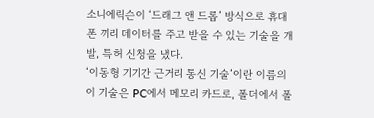소니에릭슨이 ‘드래그 앤 드롭’ 방식으로 휴대폰 끼리 데이터를 주고 받을 수 있는 기술을 개발, 특허 신청을 냈다.
‘이동형 기기간 근거리 통신 기술’이란 이름의 이 기술은 PC에서 메모리 카드로, 폴더에서 폴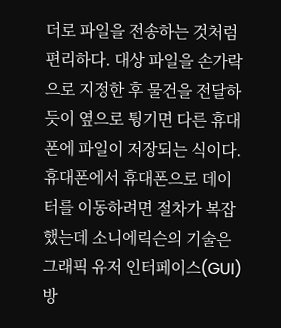더로 파일을 전송하는 것처럼 편리하다. 대상 파일을 손가락으로 지정한 후 물건을 전달하듯이 옆으로 튕기면 다른 휴대폰에 파일이 저장되는 식이다.
휴대폰에서 휴대폰으로 데이터를 이동하려면 절차가 복잡했는데 소니에릭슨의 기술은 그래픽 유저 인터페이스(GUI) 방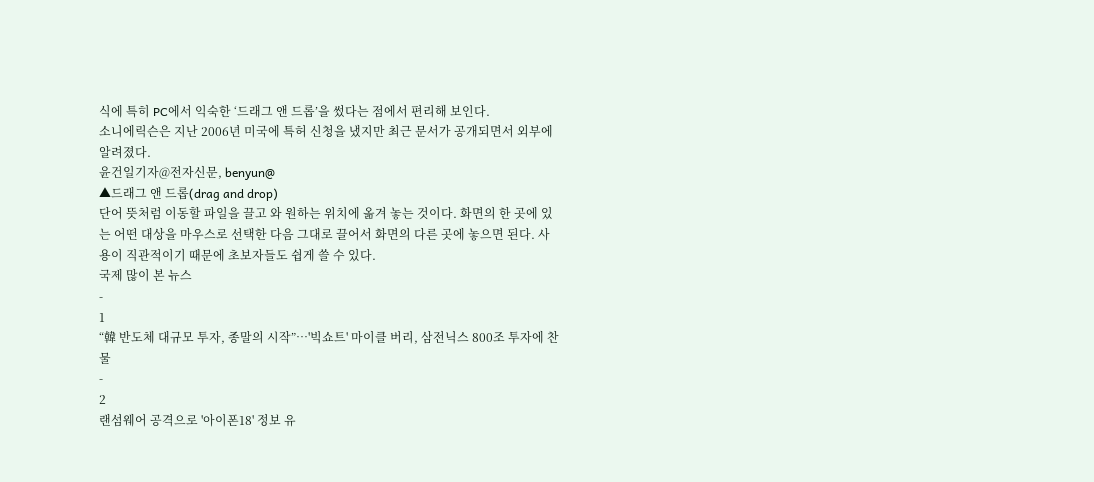식에 특히 PC에서 익숙한 ‘드래그 앤 드롭’을 썼다는 점에서 편리해 보인다.
소니에릭슨은 지난 2006년 미국에 특허 신청을 냈지만 최근 문서가 공개되면서 외부에 알려졌다.
윤건일기자@전자신문, benyun@
▲드래그 앤 드롭(drag and drop)
단어 뜻처럼 이동할 파일을 끌고 와 원하는 위치에 옮겨 놓는 것이다. 화면의 한 곳에 있는 어떤 대상을 마우스로 선택한 다음 그대로 끌어서 화면의 다른 곳에 놓으면 된다. 사용이 직관적이기 때문에 초보자들도 쉽게 쓸 수 있다.
국제 많이 본 뉴스
-
1
“韓 반도체 대규모 투자, 종말의 시작”…'빅쇼트' 마이클 버리, 삼전닉스 800조 투자에 찬물
-
2
랜섬웨어 공격으로 '아이폰18' 정보 유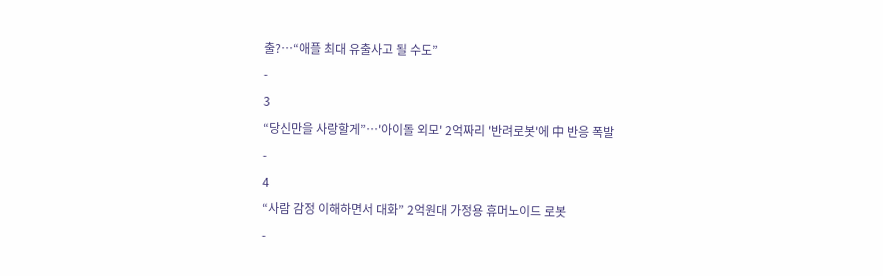출?…“애플 최대 유출사고 될 수도”
-
3
“당신만을 사랑할게”…'아이돌 외모' 2억짜리 '반려로봇'에 中 반응 폭발
-
4
“사람 감정 이해하면서 대화” 2억원대 가정용 휴머노이드 로봇
-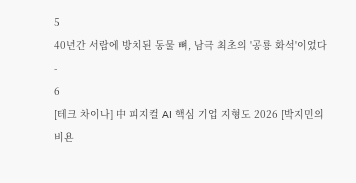5
40년간 서랍에 방치된 동물 뼈, 남극 최초의 '공룡 화석'이었다
-
6
[테크 차이나] 中 피지컬 AI 핵심 기업 지형도 2026 [박지민의 비욘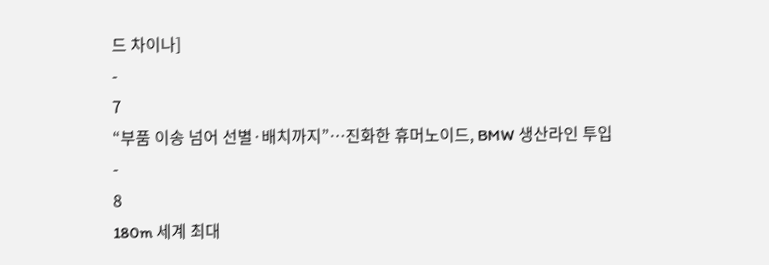드 차이나]
-
7
“부품 이송 넘어 선별·배치까지”…진화한 휴머노이드, BMW 생산라인 투입
-
8
180m 세계 최대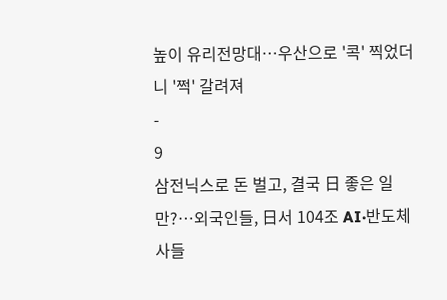높이 유리전망대…우산으로 '콕' 찍었더니 '쩍' 갈려져
-
9
삼전닉스로 돈 벌고, 결국 日 좋은 일만?…외국인들, 日서 104조 AI·반도체 사들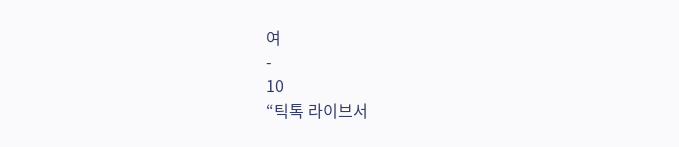여
-
10
“틱톡 라이브서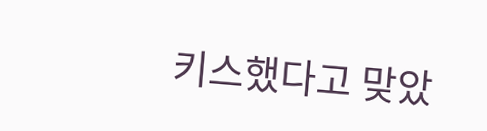키스했다고 맞았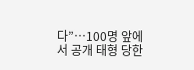다”…100명 앞에서 공개 태형 당한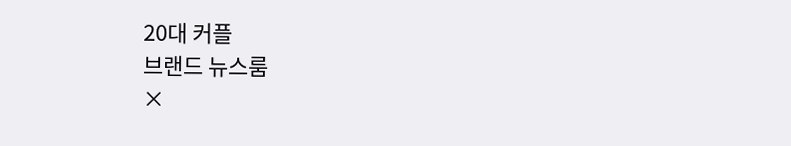20대 커플
브랜드 뉴스룸
×